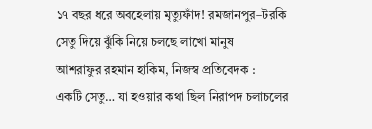১৭ বছর ধরে অবহেলায় মৃত্যুফাঁদ! রমজানপুর–টরকি সেতু দিয়ে ঝুঁকি নিয়ে চলছে লাখো মানুষ
আশরাফুর রহমান হাকিম, নিজস্ব প্রতিবেদক :
একটি সেতু… যা হওয়ার কথা ছিল নিরাপদ চলাচলের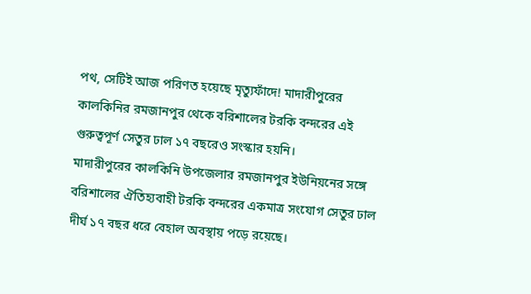পথ, সেটিই আজ পরিণত হয়েছে মৃত্যুফাঁদে! মাদারীপুরের কালকিনির রমজানপুর থেকে বরিশালের টরকি বন্দরের এই গুরুত্বপূর্ণ সেতুর ঢাল ১৭ বছরেও সংস্কার হয়নি।
মাদারীপুরের কালকিনি উপজেলার রমজানপুর ইউনিয়নের সঙ্গে বরিশালের ঐতিহ্যবাহী টরকি বন্দরের একমাত্র সংযোগ সেতুর ঢাল দীর্ঘ ১৭ বছর ধরে বেহাল অবস্থায় পড়ে রয়েছে।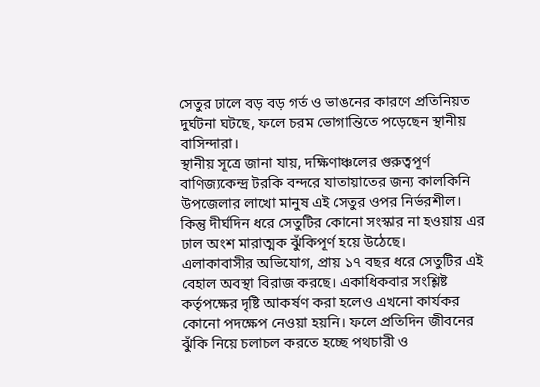সেতুর ঢালে বড় বড় গর্ত ও ভাঙনের কারণে প্রতিনিয়ত দুর্ঘটনা ঘটছে, ফলে চরম ভোগান্তিতে পড়েছেন স্থানীয় বাসিন্দারা।
স্থানীয় সূত্রে জানা যায়, দক্ষিণাঞ্চলের গুরুত্বপূর্ণ বাণিজ্যকেন্দ্র টরকি বন্দরে যাতায়াতের জন্য কালকিনি উপজেলার লাখো মানুষ এই সেতুর ওপর নির্ভরশীল। কিন্তু দীর্ঘদিন ধরে সেতুটির কোনো সংস্কার না হওয়ায় এর ঢাল অংশ মারাত্মক ঝুঁকিপূর্ণ হয়ে উঠেছে।
এলাকাবাসীর অভিযোগ, প্রায় ১৭ বছর ধরে সেতুটির এই বেহাল অবস্থা বিরাজ করছে। একাধিকবার সংশ্লিষ্ট কর্তৃপক্ষের দৃষ্টি আকর্ষণ করা হলেও এখনো কার্যকর কোনো পদক্ষেপ নেওয়া হয়নি। ফলে প্রতিদিন জীবনের ঝুঁকি নিয়ে চলাচল করতে হচ্ছে পথচারী ও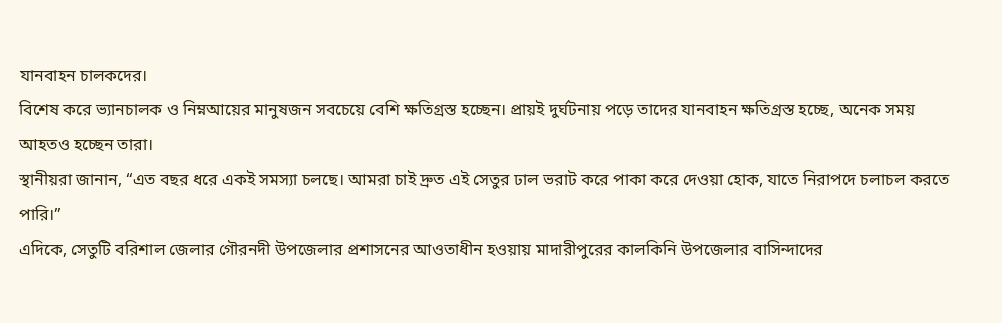যানবাহন চালকদের।
বিশেষ করে ভ্যানচালক ও নিম্নআয়ের মানুষজন সবচেয়ে বেশি ক্ষতিগ্রস্ত হচ্ছেন। প্রায়ই দুর্ঘটনায় পড়ে তাদের যানবাহন ক্ষতিগ্রস্ত হচ্ছে, অনেক সময় আহতও হচ্ছেন তারা।
স্থানীয়রা জানান, “এত বছর ধরে একই সমস্যা চলছে। আমরা চাই দ্রুত এই সেতুর ঢাল ভরাট করে পাকা করে দেওয়া হোক, যাতে নিরাপদে চলাচল করতে পারি।”
এদিকে, সেতুটি বরিশাল জেলার গৌরনদী উপজেলার প্রশাসনের আওতাধীন হওয়ায় মাদারীপুরের কালকিনি উপজেলার বাসিন্দাদের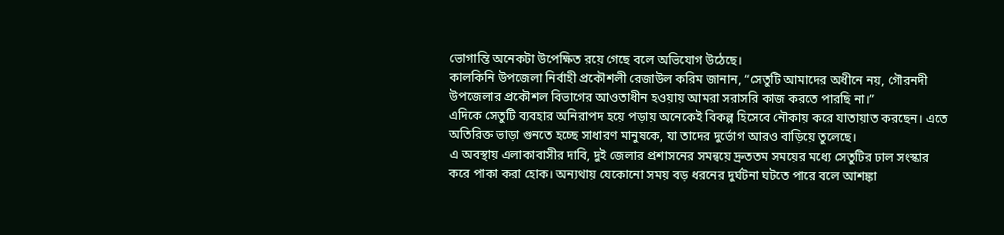ভোগান্তি অনেকটা উপেক্ষিত রয়ে গেছে বলে অভিযোগ উঠেছে।
কালকিনি উপজেলা নির্বাহী প্রকৌশলী রেজাউল করিম জানান, “সেতুটি আমাদের অধীনে নয়, গৌরনদী উপজেলার প্রকৌশল বিভাগের আওতাধীন হওয়ায় আমরা সরাসরি কাজ করতে পারছি না।”
এদিকে সেতুটি ব্যবহার অনিরাপদ হয়ে পড়ায় অনেকেই বিকল্প হিসেবে নৌকায় করে যাতায়াত করছেন। এতে অতিরিক্ত ভাড়া গুনতে হচ্ছে সাধারণ মানুষকে, যা তাদের দুর্ভোগ আরও বাড়িয়ে তুলেছে।
এ অবস্থায় এলাকাবাসীর দাবি, দুই জেলার প্রশাসনের সমন্বয়ে দ্রুততম সময়ের মধ্যে সেতুটির ঢাল সংস্কার করে পাকা করা হোক। অন্যথায় যেকোনো সময় বড় ধরনের দুর্ঘটনা ঘটতে পারে বলে আশঙ্কা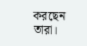করছেন তারা।